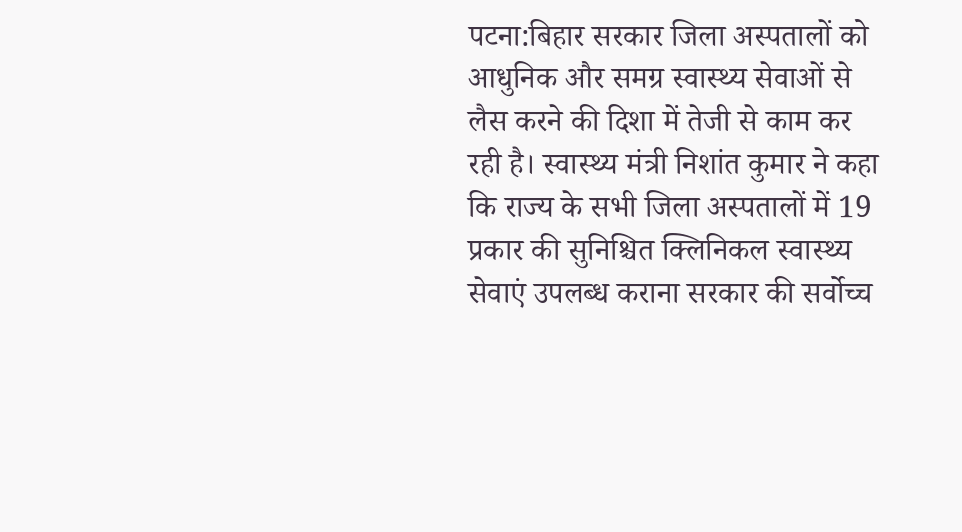पटना:बिहार सरकार जिला अस्पतालों को आधुनिक और समग्र स्वास्थ्य सेवाओं से लैस करने की दिशा में तेजी से काम कर रही है। स्वास्थ्य मंत्री निशांत कुमार ने कहा कि राज्य के सभी जिला अस्पतालों में 19 प्रकार की सुनिश्चित क्लिनिकल स्वास्थ्य सेवाएं उपलब्ध कराना सरकार की सर्वोच्च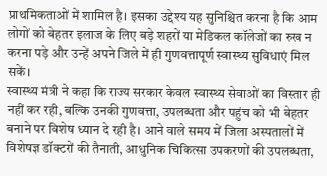प्राथमिकताओं में शामिल है। इसका उद्देश्य यह सुनिश्चित करना है कि आम लोगों को बेहतर इलाज के लिए बड़े शहरों या मेडिकल कॉलेजों का रुख न करना पड़े और उन्हें अपने जिले में ही गुणवत्तापूर्ण स्वास्थ्य सुविधाएं मिल सकें।
स्वास्थ्य मंत्री ने कहा कि राज्य सरकार केवल स्वास्थ्य सेवाओं का विस्तार ही नहीं कर रही, बल्कि उनकी गुणवत्ता, उपलब्धता और पहुंच को भी बेहतर बनाने पर विशेष ध्यान दे रही है। आने वाले समय में जिला अस्पतालों में विशेषज्ञ डॉक्टरों की तैनाती, आधुनिक चिकित्सा उपकरणों की उपलब्धता,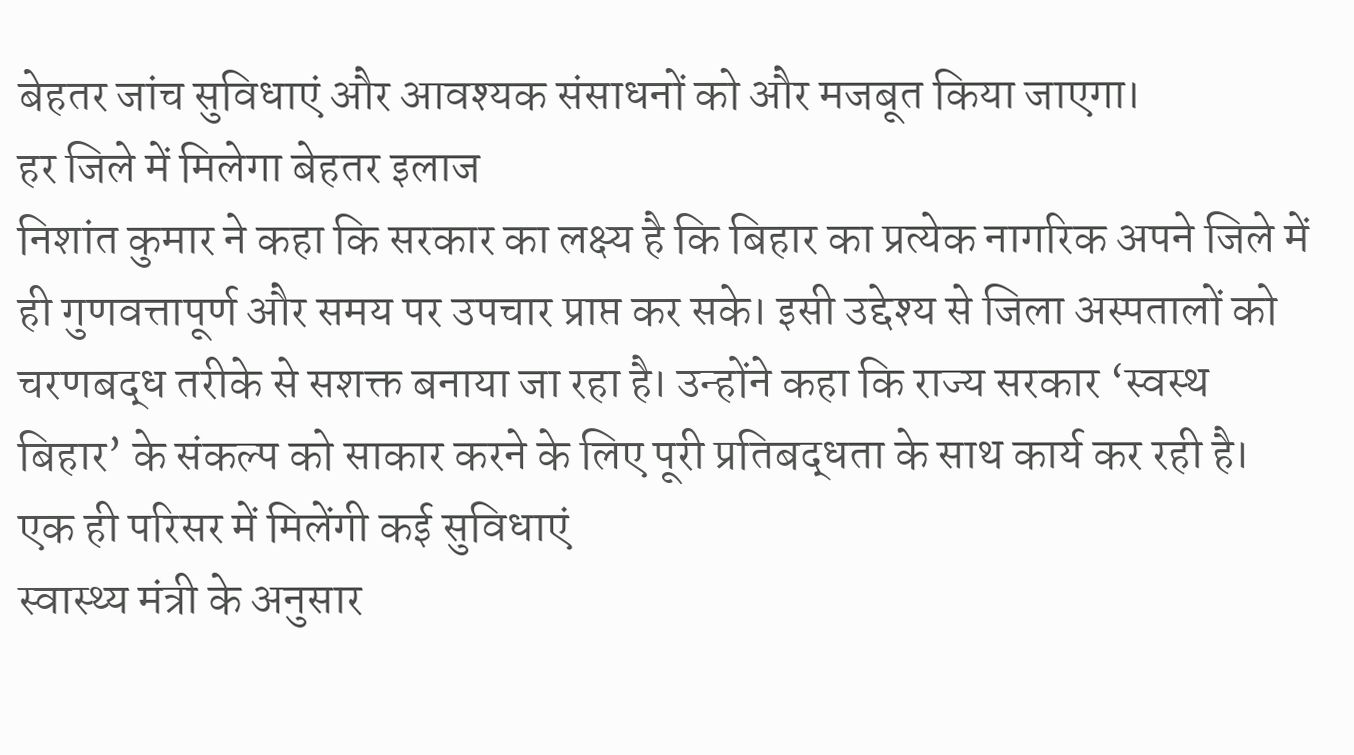बेहतर जांच सुविधाएं और आवश्यक संसाधनों को और मजबूत किया जाएगा।
हर जिले में मिलेगा बेहतर इलाज
निशांत कुमार ने कहा कि सरकार का लक्ष्य है कि बिहार का प्रत्येक नागरिक अपने जिले में ही गुणवत्तापूर्ण और समय पर उपचार प्राप्त कर सके। इसी उद्देश्य से जिला अस्पतालों को चरणबद्ध तरीके से सशक्त बनाया जा रहा है। उन्होंने कहा कि राज्य सरकार ‘स्वस्थ बिहार’ के संकल्प को साकार करने के लिए पूरी प्रतिबद्धता के साथ कार्य कर रही है।
एक ही परिसर में मिलेंगी कई सुविधाएं
स्वास्थ्य मंत्री के अनुसार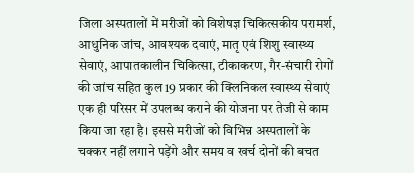जिला अस्पतालों में मरीजों को विशेषज्ञ चिकित्सकीय परामर्श, आधुनिक जांच, आवश्यक दवाएं, मातृ एवं शिशु स्वास्थ्य सेवाएं, आपातकालीन चिकित्सा, टीकाकरण, गैर-संचारी रोगों की जांच सहित कुल 19 प्रकार की क्लिनिकल स्वास्थ्य सेवाएं एक ही परिसर में उपलब्ध कराने की योजना पर तेजी से काम किया जा रहा है। इससे मरीजों को विभिन्न अस्पतालों के चक्कर नहीं लगाने पड़ेंगे और समय व खर्च दोनों की बचत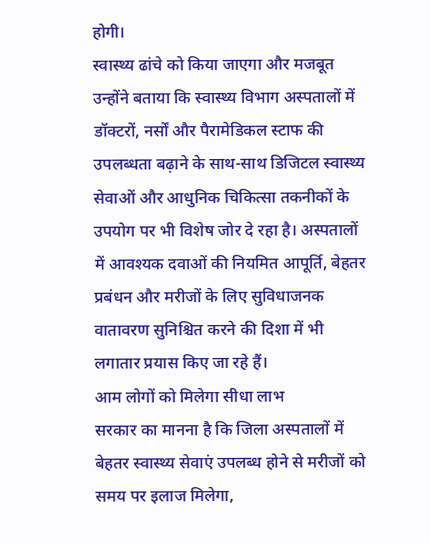होगी।
स्वास्थ्य ढांचे को किया जाएगा और मजबूत
उन्होंने बताया कि स्वास्थ्य विभाग अस्पतालों में डॉक्टरों, नर्सों और पैरामेडिकल स्टाफ की उपलब्धता बढ़ाने के साथ-साथ डिजिटल स्वास्थ्य सेवाओं और आधुनिक चिकित्सा तकनीकों के उपयोग पर भी विशेष जोर दे रहा है। अस्पतालों में आवश्यक दवाओं की नियमित आपूर्ति, बेहतर प्रबंधन और मरीजों के लिए सुविधाजनक वातावरण सुनिश्चित करने की दिशा में भी लगातार प्रयास किए जा रहे हैं।
आम लोगों को मिलेगा सीधा लाभ
सरकार का मानना है कि जिला अस्पतालों में बेहतर स्वास्थ्य सेवाएं उपलब्ध होने से मरीजों को समय पर इलाज मिलेगा,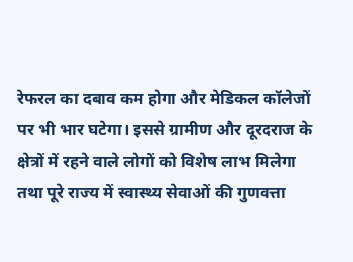रेफरल का दबाव कम होगा और मेडिकल कॉलेजों पर भी भार घटेगा। इससे ग्रामीण और दूरदराज के क्षेत्रों में रहने वाले लोगों को विशेष लाभ मिलेगा तथा पूरे राज्य में स्वास्थ्य सेवाओं की गुणवत्ता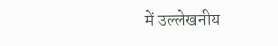में उल्लेखनीय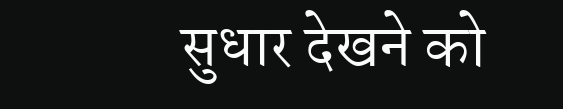सुधार देखने को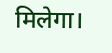मिलेगा।